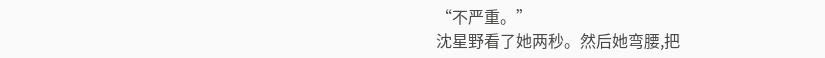“不严重。”
沈星野看了她两秒。然后她弯腰,把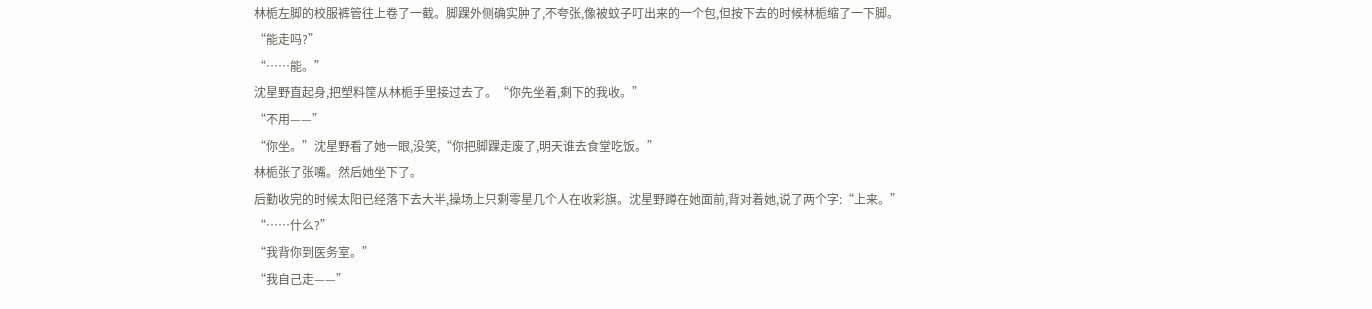林栀左脚的校服裤管往上卷了一截。脚踝外侧确实肿了,不夸张,像被蚊子叮出来的一个包,但按下去的时候林栀缩了一下脚。
“能走吗?”
“……能。”
沈星野直起身,把塑料筐从林栀手里接过去了。“你先坐着,剩下的我收。”
“不用——”
“你坐。”沈星野看了她一眼,没笑,“你把脚踝走废了,明天谁去食堂吃饭。”
林栀张了张嘴。然后她坐下了。
后勤收完的时候太阳已经落下去大半,操场上只剩零星几个人在收彩旗。沈星野蹲在她面前,背对着她,说了两个字:“上来。”
“……什么?”
“我背你到医务室。”
“我自己走——”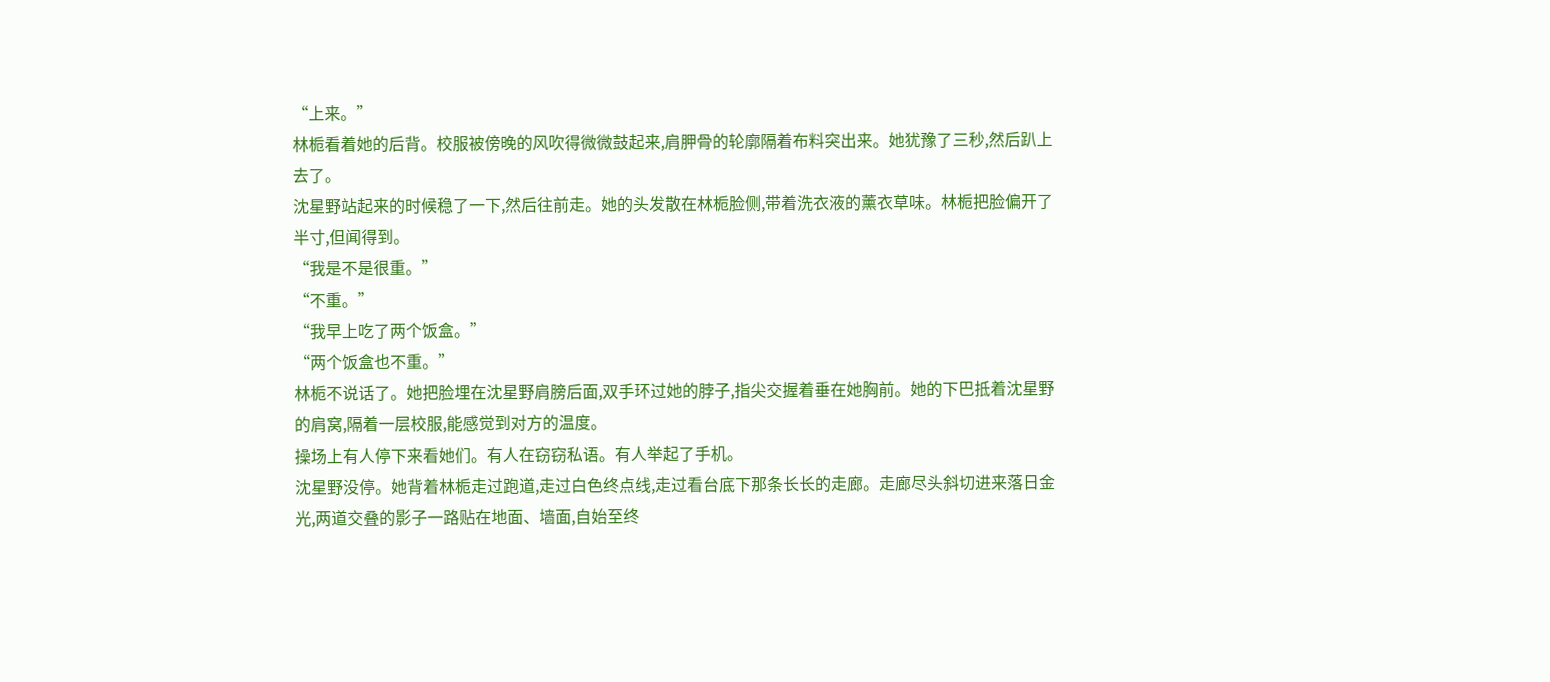“上来。”
林栀看着她的后背。校服被傍晚的风吹得微微鼓起来,肩胛骨的轮廓隔着布料突出来。她犹豫了三秒,然后趴上去了。
沈星野站起来的时候稳了一下,然后往前走。她的头发散在林栀脸侧,带着洗衣液的薰衣草味。林栀把脸偏开了半寸,但闻得到。
“我是不是很重。”
“不重。”
“我早上吃了两个饭盒。”
“两个饭盒也不重。”
林栀不说话了。她把脸埋在沈星野肩膀后面,双手环过她的脖子,指尖交握着垂在她胸前。她的下巴抵着沈星野的肩窝,隔着一层校服,能感觉到对方的温度。
操场上有人停下来看她们。有人在窃窃私语。有人举起了手机。
沈星野没停。她背着林栀走过跑道,走过白色终点线,走过看台底下那条长长的走廊。走廊尽头斜切进来落日金光,两道交叠的影子一路贴在地面、墙面,自始至终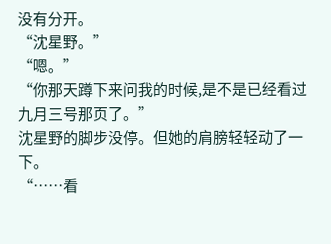没有分开。
“沈星野。”
“嗯。”
“你那天蹲下来问我的时候,是不是已经看过九月三号那页了。”
沈星野的脚步没停。但她的肩膀轻轻动了一下。
“……看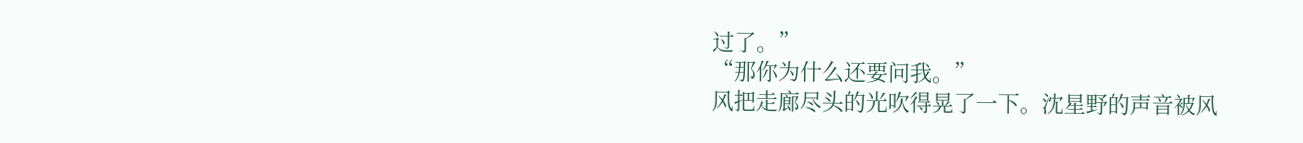过了。”
“那你为什么还要问我。”
风把走廊尽头的光吹得晃了一下。沈星野的声音被风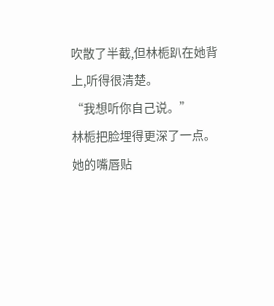吹散了半截,但林栀趴在她背上,听得很清楚。
“我想听你自己说。”
林栀把脸埋得更深了一点。她的嘴唇贴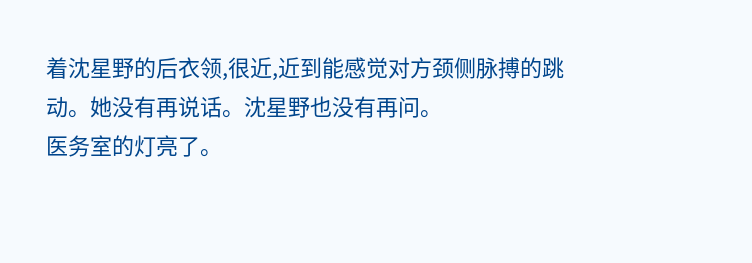着沈星野的后衣领,很近,近到能感觉对方颈侧脉搏的跳动。她没有再说话。沈星野也没有再问。
医务室的灯亮了。